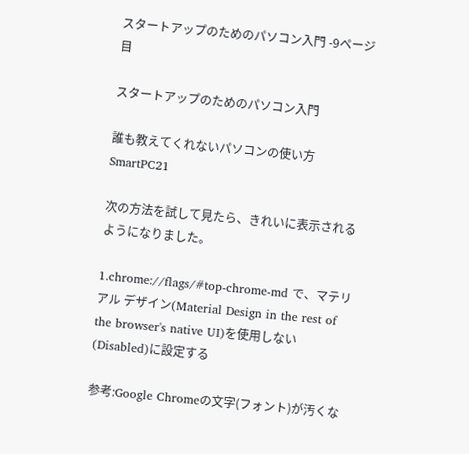スタートアップのためのパソコン入門 -9ページ目

スタートアップのためのパソコン入門

誰も教えてくれないパソコンの使い方 SmartPC21

次の方法を試して見たら、きれいに表示されるようになりました。

1.chrome://flags/#top-chrome-md で、マテリアル デザイン(Material Design in the rest of the browser's native UI)を使用しない(Disabled)に設定する

参考:Google Chromeの文字(フォント)が汚くな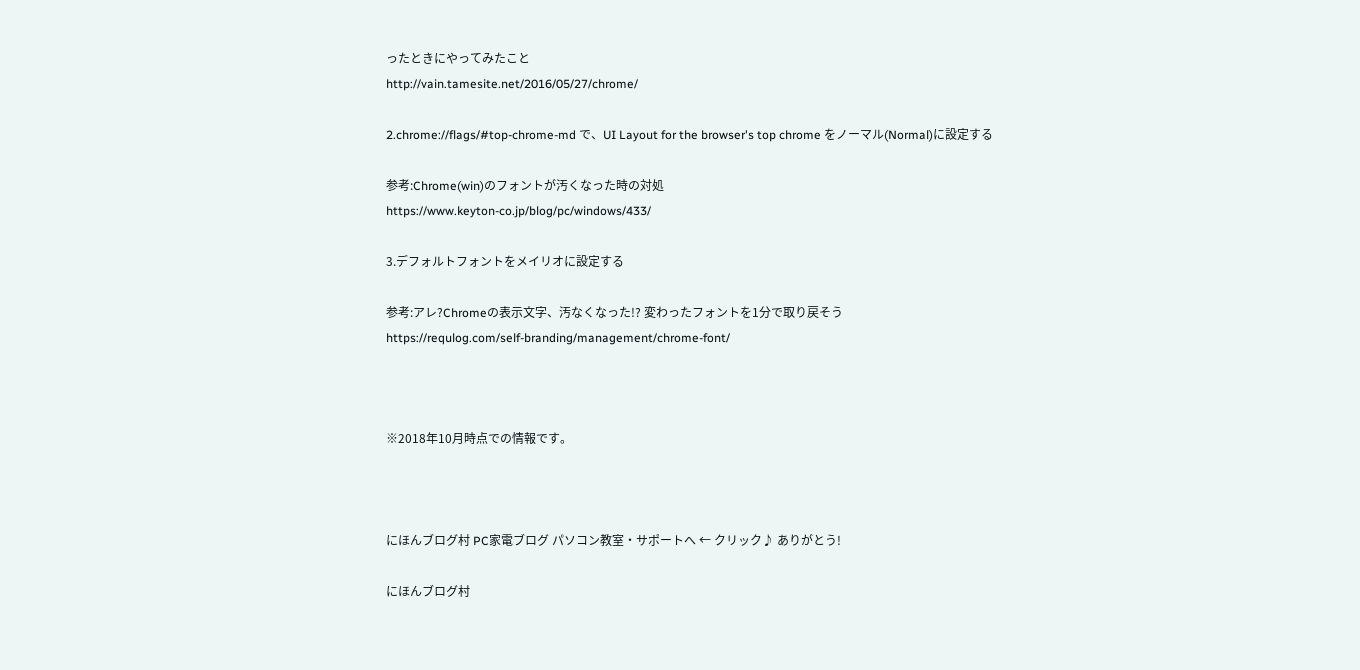ったときにやってみたこと
http://vain.tamesite.net/2016/05/27/chrome/

2.chrome://flags/#top-chrome-md で、UI Layout for the browser's top chrome をノーマル(Normal)に設定する

参考:Chrome(win)のフォントが汚くなった時の対処
https://www.keyton-co.jp/blog/pc/windows/433/

3.デフォルトフォントをメイリオに設定する

参考:アレ?Chromeの表示文字、汚なくなった!? 変わったフォントを1分で取り戻そう
https://requlog.com/self-branding/management/chrome-font/



※2018年10月時点での情報です。



にほんブログ村 PC家電ブログ パソコン教室・サポートへ ← クリック♪ ありがとう!

にほんブログ村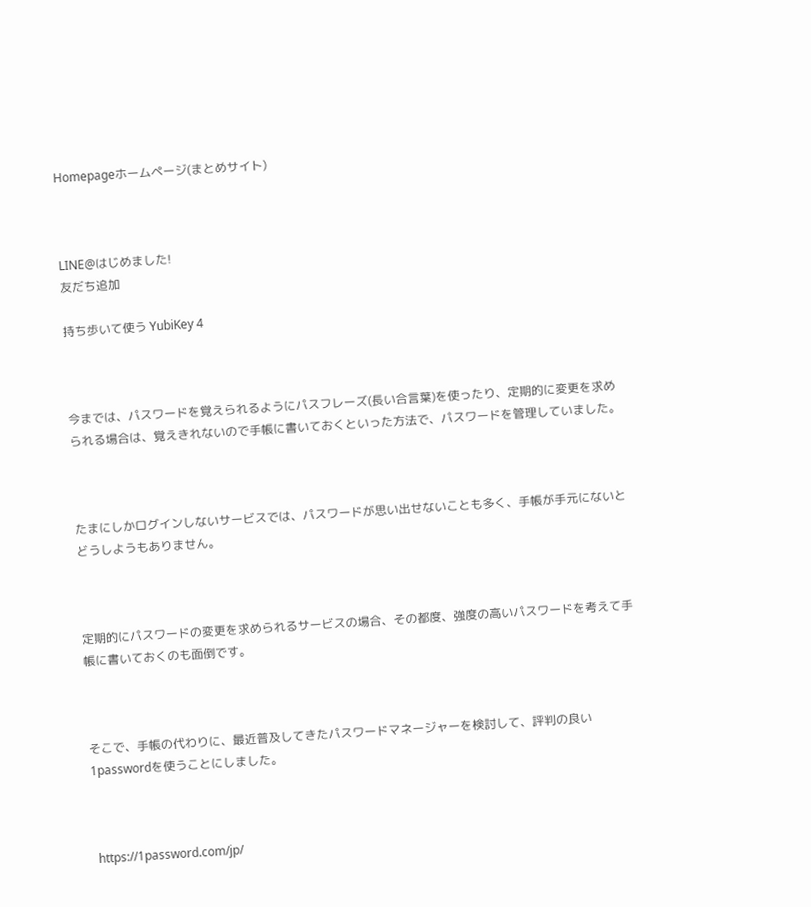Homepageホームページ(まとめサイト)



LINE@はじめました!
友だち追加

持ち歩いて使う YubiKey 4



今までは、パスワードを覚えられるようにパスフレーズ(長い合言葉)を使ったり、定期的に変更を求められる場合は、覚えきれないので手帳に書いておくといった方法で、パスワードを管理していました。



たまにしかログインしないサービスでは、パスワードが思い出せないことも多く、手帳が手元にないとどうしようもありません。



定期的にパスワードの変更を求められるサービスの場合、その都度、強度の高いパスワードを考えて手帳に書いておくのも面倒です。



そこで、手帳の代わりに、最近普及してきたパスワードマネージャーを検討して、評判の良い1passwordを使うことにしました。



 https://1password.com/jp/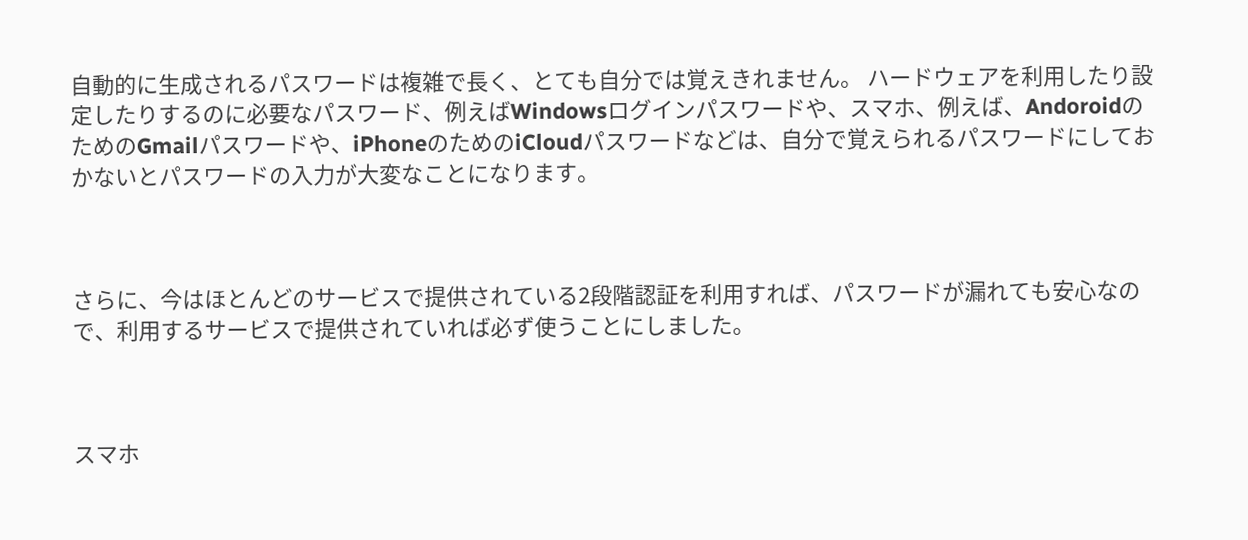自動的に生成されるパスワードは複雑で長く、とても自分では覚えきれません。 ハードウェアを利用したり設定したりするのに必要なパスワード、例えばWindowsログインパスワードや、スマホ、例えば、AndoroidのためのGmailパスワードや、iPhoneのためのiCloudパスワードなどは、自分で覚えられるパスワードにしておかないとパスワードの入力が大変なことになります。



さらに、今はほとんどのサービスで提供されている2段階認証を利用すれば、パスワードが漏れても安心なので、利用するサービスで提供されていれば必ず使うことにしました。



スマホ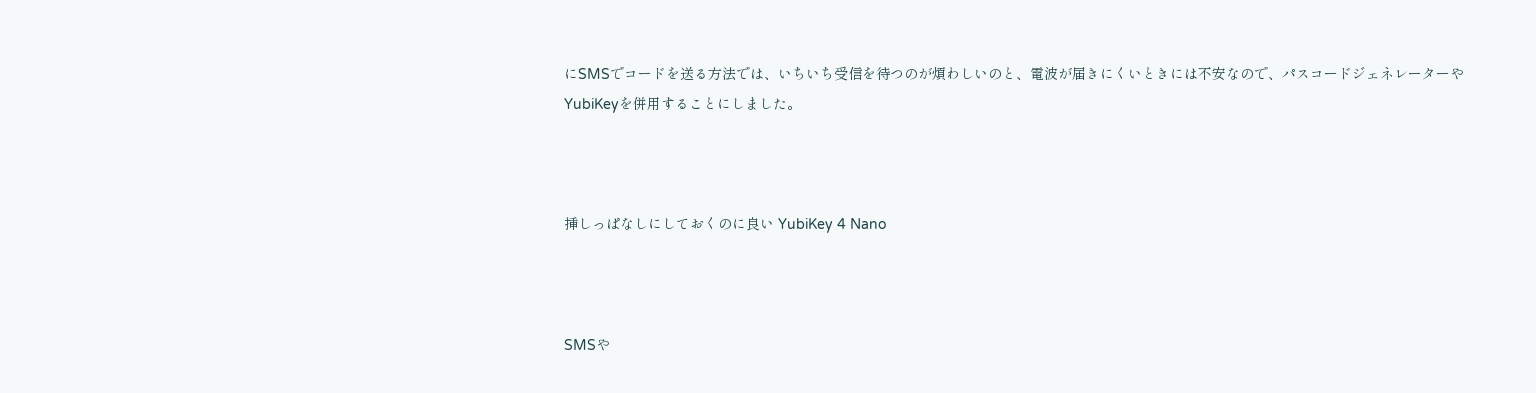にSMSでコードを送る方法では、いちいち受信を待つのが煩わしいのと、電波が届きにくいときには不安なので、パスコードジェネレーターやYubiKeyを併用することにしました。



挿しっぱなしにしておくのに良い YubiKey 4 Nano



SMSや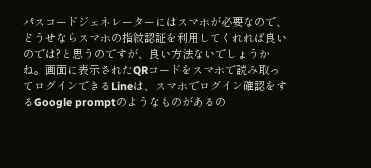パスコードジェネレーターにはスマホが必要なので、どうせならスマホの指紋認証を利用してくれれば良いのでは?と思うのですが、良い方法ないでしょうかね。画面に表示されたQRコードをスマホで読み取ってログインできるLineは、スマホでログイン確認をするGoogle promptのようなものがあるの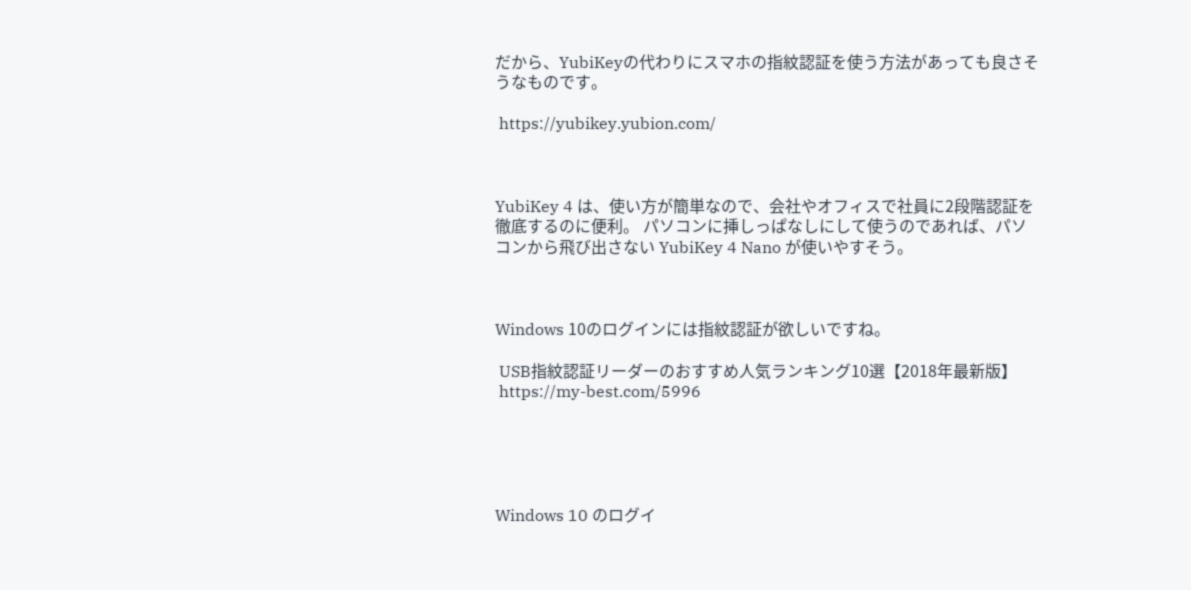だから、YubiKeyの代わりにスマホの指紋認証を使う方法があっても良さそうなものです。

 https://yubikey.yubion.com/



YubiKey 4 は、使い方が簡単なので、会社やオフィスで社員に2段階認証を徹底するのに便利。 パソコンに挿しっぱなしにして使うのであれば、パソコンから飛び出さない YubiKey 4 Nano が使いやすそう。



Windows 10のログインには指紋認証が欲しいですね。

 USB指紋認証リーダーのおすすめ人気ランキング10選【2018年最新版】
 https://my-best.com/5996





Windows 10 のログイ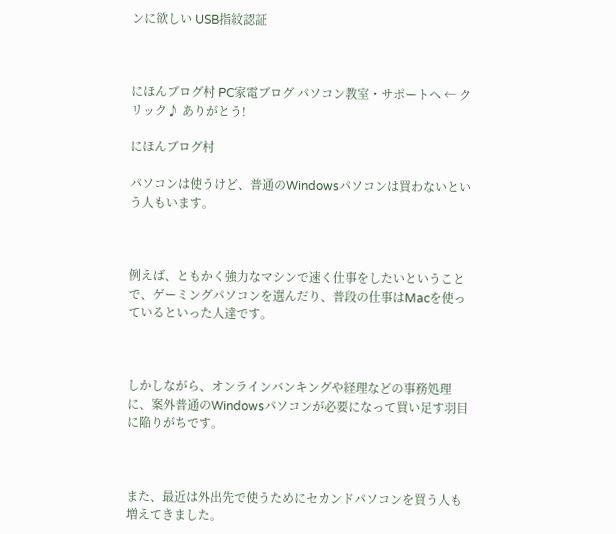ンに欲しい USB指紋認証



にほんブログ村 PC家電ブログ パソコン教室・サポートへ ← クリック♪ ありがとう!

にほんブログ村

パソコンは使うけど、普通のWindowsパソコンは買わないという人もいます。



例えば、ともかく強力なマシンで速く仕事をしたいということで、ゲーミングパソコンを選んだり、普段の仕事はMacを使っているといった人達です。



しかしながら、オンラインバンキングや経理などの事務処理に、案外普通のWindowsパソコンが必要になって買い足す羽目に陥りがちです。



また、最近は外出先で使うためにセカンドパソコンを買う人も増えてきました。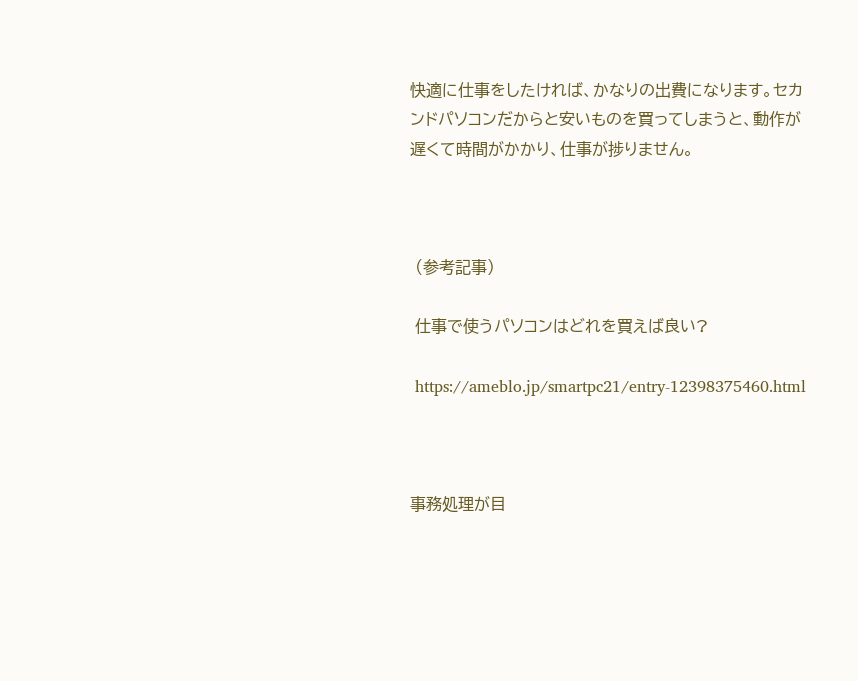快適に仕事をしたければ、かなりの出費になります。セカンドパソコンだからと安いものを買ってしまうと、動作が遅くて時間がかかり、仕事が捗りません。



 (参考記事)

 仕事で使うパソコンはどれを買えば良い?

 https://ameblo.jp/smartpc21/entry-12398375460.html



事務処理が目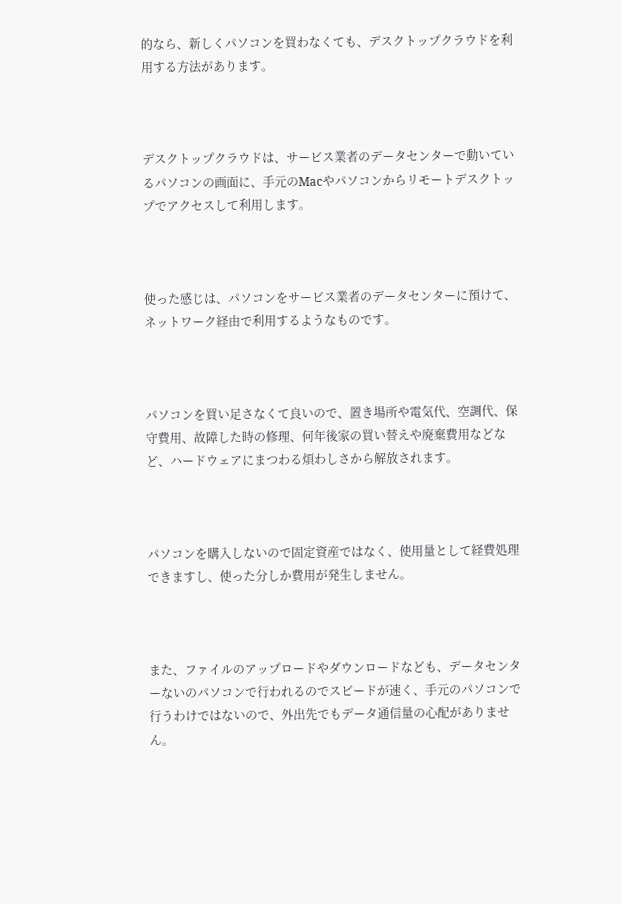的なら、新しくパソコンを買わなくても、デスクトップクラウドを利用する方法があります。



デスクトップクラウドは、サービス業者のデータセンターで動いているパソコンの画面に、手元のMacやパソコンからリモートデスクトップでアクセスして利用します。



使った感じは、パソコンをサービス業者のデータセンターに預けて、ネットワーク経由で利用するようなものです。



パソコンを買い足さなくて良いので、置き場所や電気代、空調代、保守費用、故障した時の修理、何年後家の買い替えや廃棄費用などなど、ハードウェアにまつわる煩わしさから解放されます。



パソコンを購入しないので固定資産ではなく、使用量として経費処理できますし、使った分しか費用が発生しません。



また、ファイルのアップロードやダウンロードなども、データセンターないのパソコンで行われるのでスピードが速く、手元のパソコンで行うわけではないので、外出先でもデータ通信量の心配がありません。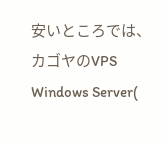安いところでは、カゴヤのVPS Windows Server(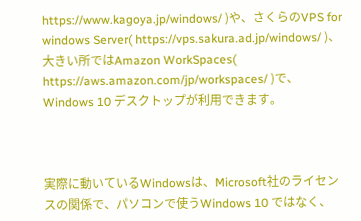https://www.kagoya.jp/windows/ )や、さくらのVPS for windows Server( https://vps.sakura.ad.jp/windows/ )、大きい所ではAmazon WorkSpaces( https://aws.amazon.com/jp/workspaces/ )で、Windows 10 デスクトップが利用できます。



実際に動いているWindowsは、Microsoft社のライセンスの関係で、パソコンで使うWindows 10 ではなく、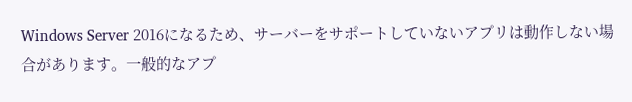Windows Server 2016になるため、サーバーをサポートしていないアプリは動作しない場合があります。一般的なアプ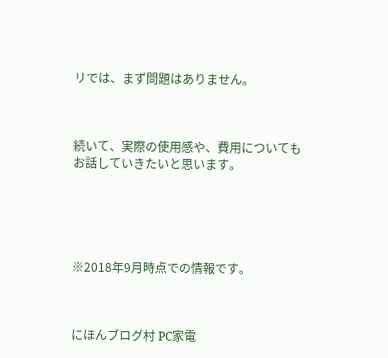リでは、まず問題はありません。



続いて、実際の使用感や、費用についてもお話していきたいと思います。





※2018年9月時点での情報です。



にほんブログ村 PC家電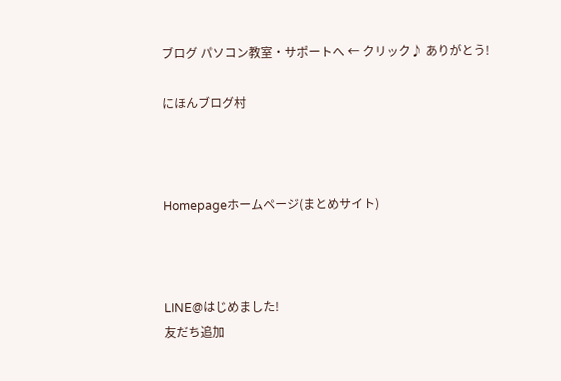ブログ パソコン教室・サポートへ ← クリック♪ ありがとう!

にほんブログ村



Homepageホームページ(まとめサイト)



LINE@はじめました!
友だち追加